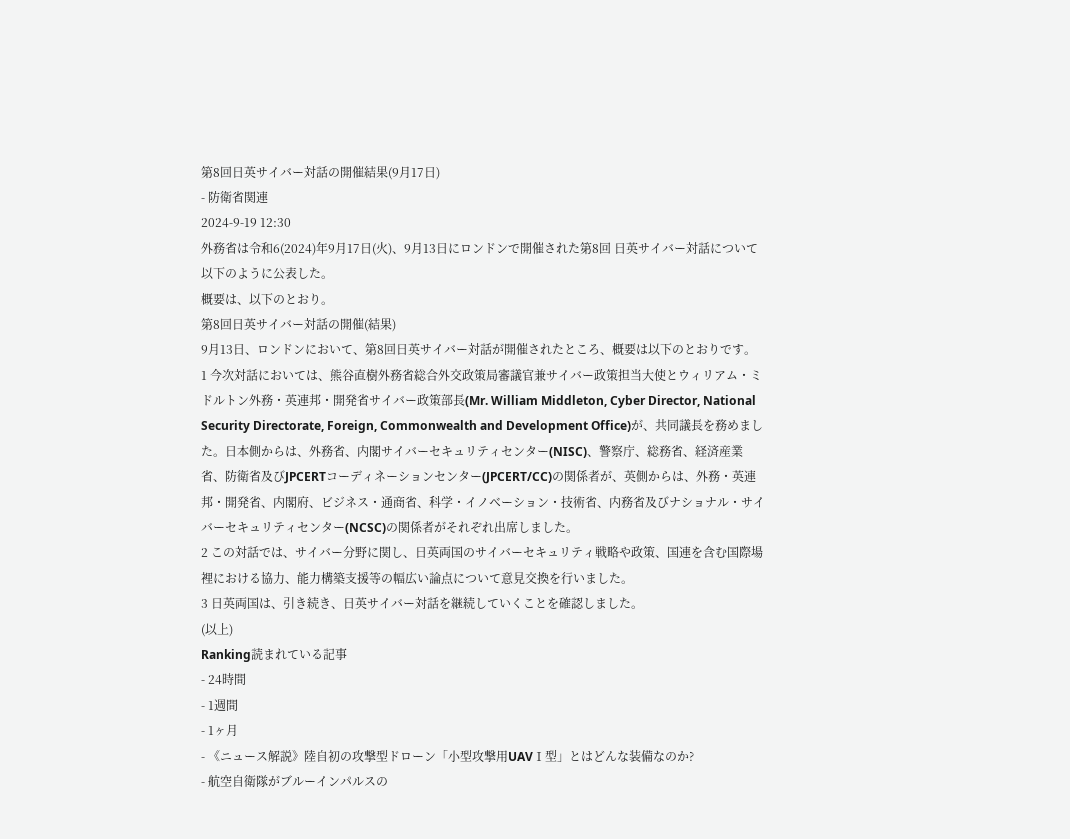第8回日英サイバー対話の開催結果(9月17日)
- 防衛省関連
2024-9-19 12:30
外務省は令和6(2024)年9月17日(火)、9月13日にロンドンで開催された第8回 日英サイバー対話について以下のように公表した。
概要は、以下のとおり。
第8回日英サイバー対話の開催(結果)
9月13日、ロンドンにおいて、第8回日英サイバー対話が開催されたところ、概要は以下のとおりです。
1 今次対話においては、熊谷直樹外務省総合外交政策局審議官兼サイバー政策担当大使とウィリアム・ミドルトン外務・英連邦・開発省サイバー政策部長(Mr. William Middleton, Cyber Director, National Security Directorate, Foreign, Commonwealth and Development Office)が、共同議長を務めました。日本側からは、外務省、内閣サイバーセキュリティセンター(NISC)、警察庁、総務省、経済産業省、防衛省及びJPCERTコーディネーションセンター(JPCERT/CC)の関係者が、英側からは、外務・英連邦・開発省、内閣府、ビジネス・通商省、科学・イノベーション・技術省、内務省及びナショナル・サイバーセキュリティセンター(NCSC)の関係者がそれぞれ出席しました。
2 この対話では、サイバー分野に関し、日英両国のサイバーセキュリティ戦略や政策、国連を含む国際場裡における協力、能力構築支援等の幅広い論点について意見交換を行いました。
3 日英両国は、引き続き、日英サイバー対話を継続していくことを確認しました。
(以上)
Ranking読まれている記事
- 24時間
- 1週間
- 1ヶ月
- 《ニュース解説》陸自初の攻撃型ドローン「小型攻撃用UAVⅠ型」とはどんな装備なのか?
- 航空自衛隊がブルーインパルスの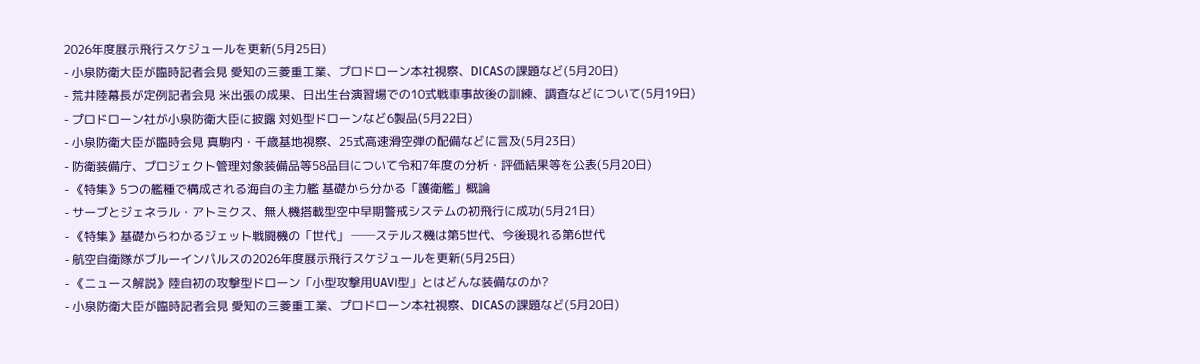2026年度展示飛行スケジュールを更新(5月25日)
- 小泉防衛大臣が臨時記者会見 愛知の三菱重工業、プロドローン本社視察、DICASの課題など(5月20日)
- 荒井陸幕長が定例記者会見 米出張の成果、日出生台演習場での10式戦車事故後の訓練、調査などについて(5月19日)
- プロドローン社が小泉防衛大臣に披露 対処型ドローンなど6製品(5月22日)
- 小泉防衛大臣が臨時会見 真駒内・千歳基地視察、25式高速滑空弾の配備などに言及(5月23日)
- 防衛装備庁、プロジェクト管理対象装備品等58品目について令和7年度の分析・評価結果等を公表(5月20日)
- 《特集》5つの艦種で構成される海自の主力艦 基礎から分かる「護衛艦」概論
- サーブとジェネラル・アトミクス、無人機搭載型空中早期警戒システムの初飛行に成功(5月21日)
- 《特集》基礎からわかるジェット戦闘機の「世代」 ──ステルス機は第5世代、今後現れる第6世代
- 航空自衛隊がブルーインパルスの2026年度展示飛行スケジュールを更新(5月25日)
- 《ニュース解説》陸自初の攻撃型ドローン「小型攻撃用UAVⅠ型」とはどんな装備なのか?
- 小泉防衛大臣が臨時記者会見 愛知の三菱重工業、プロドローン本社視察、DICASの課題など(5月20日)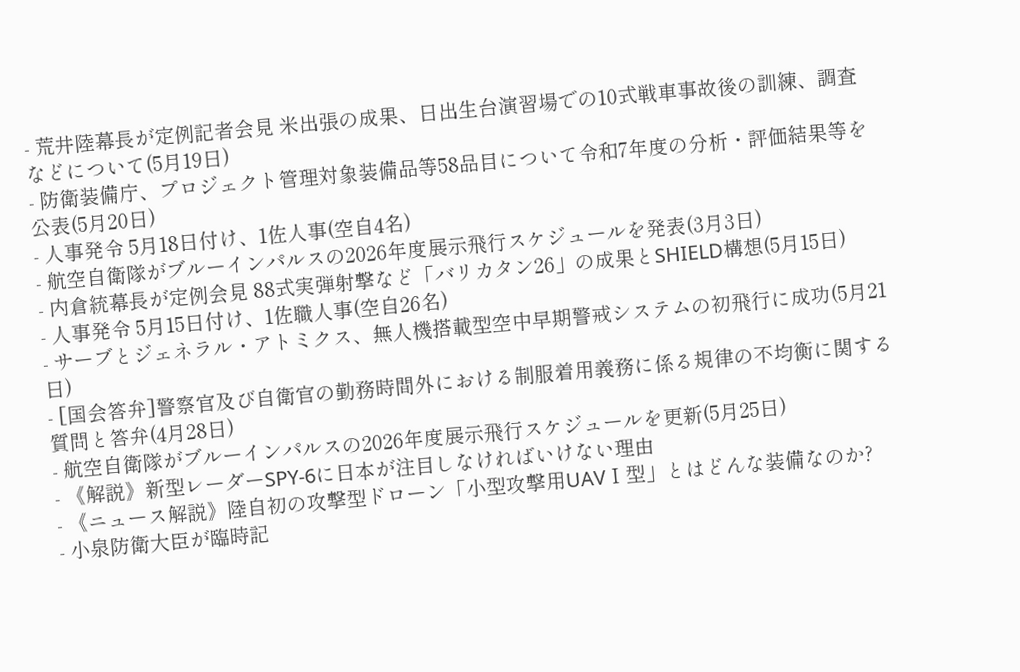- 荒井陸幕長が定例記者会見 米出張の成果、日出生台演習場での10式戦車事故後の訓練、調査などについて(5月19日)
- 防衛装備庁、プロジェクト管理対象装備品等58品目について令和7年度の分析・評価結果等を公表(5月20日)
- 人事発令 5月18日付け、1佐人事(空自4名)
- 航空自衛隊がブルーインパルスの2026年度展示飛行スケジュールを発表(3月3日)
- 内倉統幕長が定例会見 88式実弾射撃など「バリカタン26」の成果とSHIELD構想(5月15日)
- 人事発令 5月15日付け、1佐職人事(空自26名)
- サーブとジェネラル・アトミクス、無人機搭載型空中早期警戒システムの初飛行に成功(5月21日)
- [国会答弁]警察官及び自衛官の勤務時間外における制服着用義務に係る規律の不均衡に関する質問と答弁(4月28日)
- 航空自衛隊がブルーインパルスの2026年度展示飛行スケジュールを更新(5月25日)
- 《解説》新型レーダーSPY-6に日本が注目しなければいけない理由
- 《ニュース解説》陸自初の攻撃型ドローン「小型攻撃用UAVⅠ型」とはどんな装備なのか?
- 小泉防衛大臣が臨時記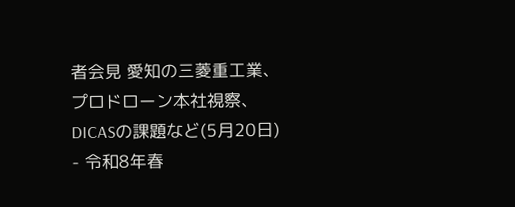者会見 愛知の三菱重工業、プロドローン本社視察、DICASの課題など(5月20日)
- 令和8年春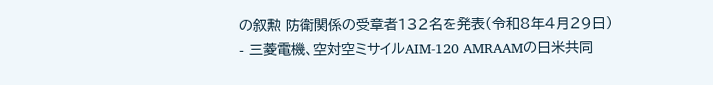の叙勲 防衛関係の受章者132名を発表(令和8年4月29日)
- 三菱電機、空対空ミサイルAIM-120 AMRAAMの日米共同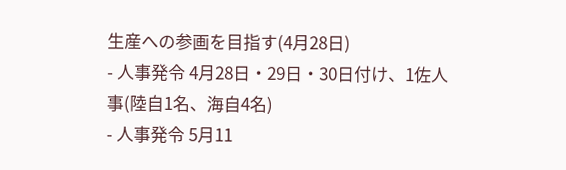生産への参画を目指す(4月28日)
- 人事発令 4月28日・29日・30日付け、1佐人事(陸自1名、海自4名)
- 人事発令 5月11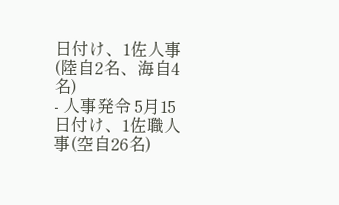日付け、1佐人事(陸自2名、海自4名)
- 人事発令 5月15日付け、1佐職人事(空自26名)